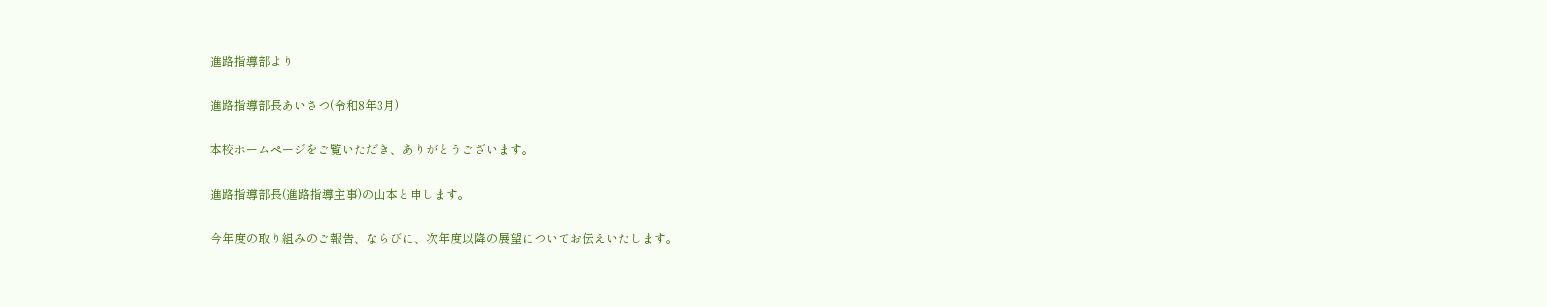進路指導部より

進路指導部長あいさつ(令和8年3月)

本校ホームページをご覧いただき、ありがとうございます。

進路指導部長(進路指導主事)の山本と申します。

今年度の取り組みのご報告、ならびに、次年度以降の展望についてお伝えいたします。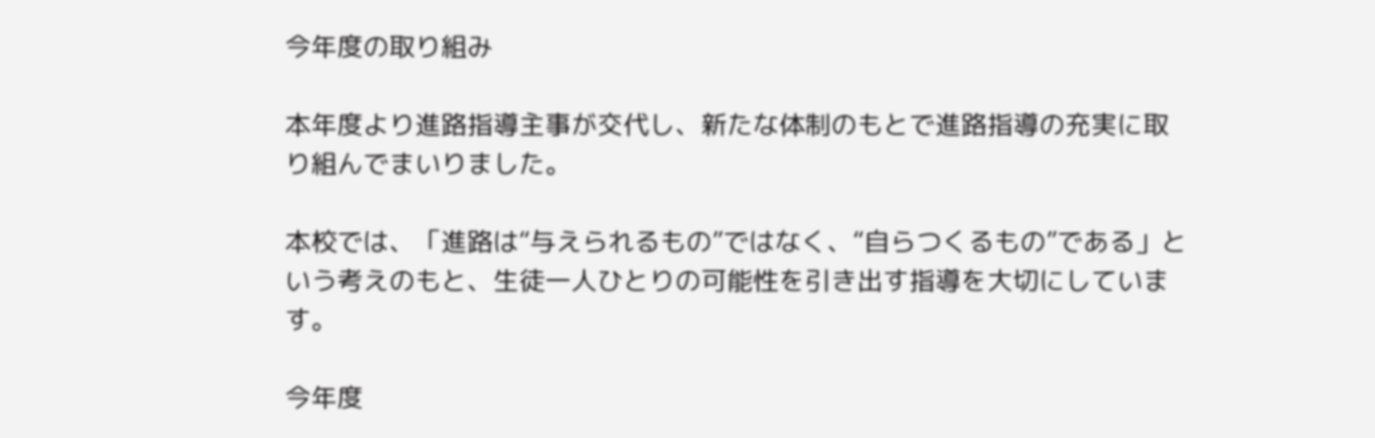今年度の取り組み

本年度より進路指導主事が交代し、新たな体制のもとで進路指導の充実に取り組んでまいりました。

本校では、「進路は“与えられるもの”ではなく、“自らつくるもの”である」という考えのもと、生徒一人ひとりの可能性を引き出す指導を大切にしています。

今年度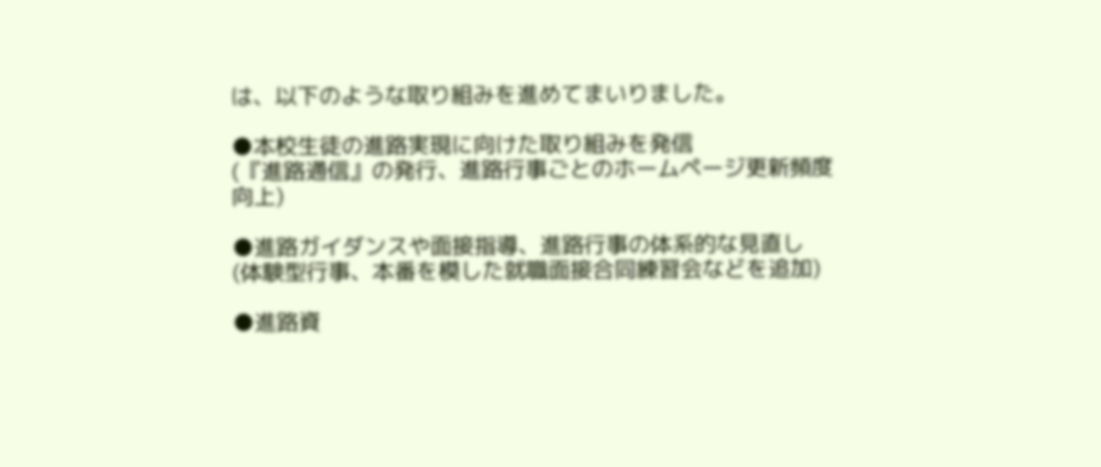は、以下のような取り組みを進めてまいりました。

●本校生徒の進路実現に向けた取り組みを発信
(『進路通信』の発行、進路行事ごとのホームページ更新頻度向上)

●進路ガイダンスや面接指導、進路行事の体系的な見直し
(体験型行事、本番を模した就職面接合同練習会などを追加)

●進路資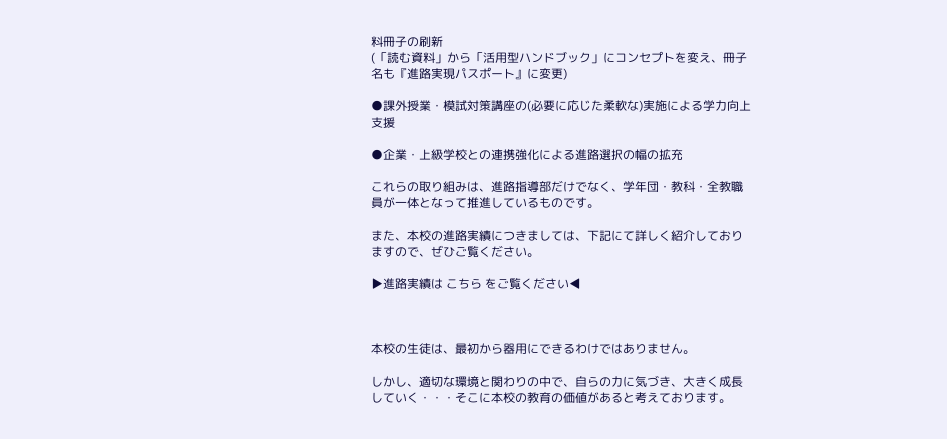料冊子の刷新
(「読む資料」から「活用型ハンドブック」にコンセプトを変え、冊子名も『進路実現パスポート』に変更)

●課外授業・模試対策講座の(必要に応じた柔軟な)実施による学力向上支援

●企業・上級学校との連携強化による進路選択の幅の拡充

これらの取り組みは、進路指導部だけでなく、学年団・教科・全教職員が一体となって推進しているものです。

また、本校の進路実績につきましては、下記にて詳しく紹介しておりますので、ぜひご覧ください。

▶進路実績は こちら をご覧ください◀



本校の生徒は、最初から器用にできるわけではありません。

しかし、適切な環境と関わりの中で、自らの力に気づき、大きく成長していく・・・そこに本校の教育の価値があると考えております。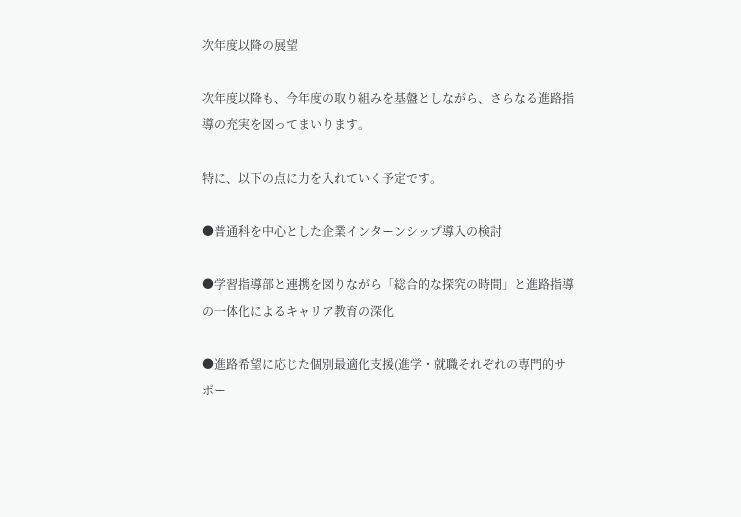次年度以降の展望

次年度以降も、今年度の取り組みを基盤としながら、さらなる進路指導の充実を図ってまいります。

特に、以下の点に力を入れていく予定です。

●普通科を中心とした企業インターンシップ導入の検討

●学習指導部と連携を図りながら「総合的な探究の時間」と進路指導の一体化によるキャリア教育の深化

●進路希望に応じた個別最適化支援(進学・就職それぞれの専門的サポー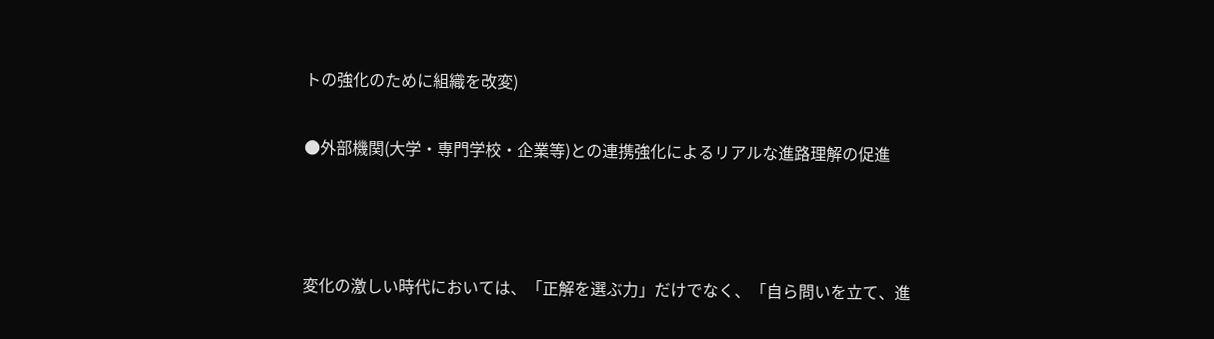トの強化のために組織を改変)

●外部機関(大学・専門学校・企業等)との連携強化によるリアルな進路理解の促進



変化の激しい時代においては、「正解を選ぶ力」だけでなく、「自ら問いを立て、進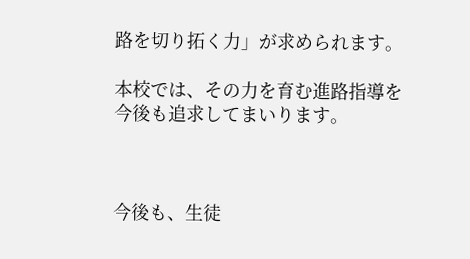路を切り拓く力」が求められます。

本校では、その力を育む進路指導を今後も追求してまいります。



今後も、生徒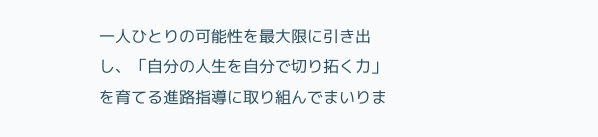一人ひとりの可能性を最大限に引き出し、「自分の人生を自分で切り拓く力」を育てる進路指導に取り組んでまいりま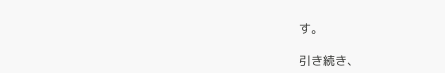す。

引き続き、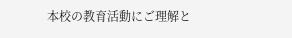本校の教育活動にご理解と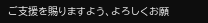ご支援を賜りますよう、よろしくお願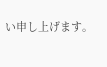い申し上げます。